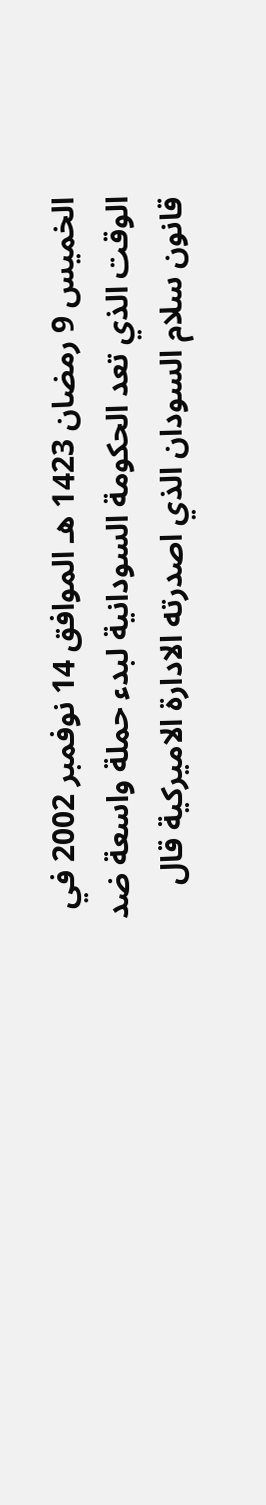الخميس 9 رمضان 1423 هـ الموافق 14 نوفمبر 2002 في الوقت الذي تعد الحكومة السودانية لبدء حملة واسعة ضد قانون سلام السودان الذي اصدرته الادارة الاميركية قال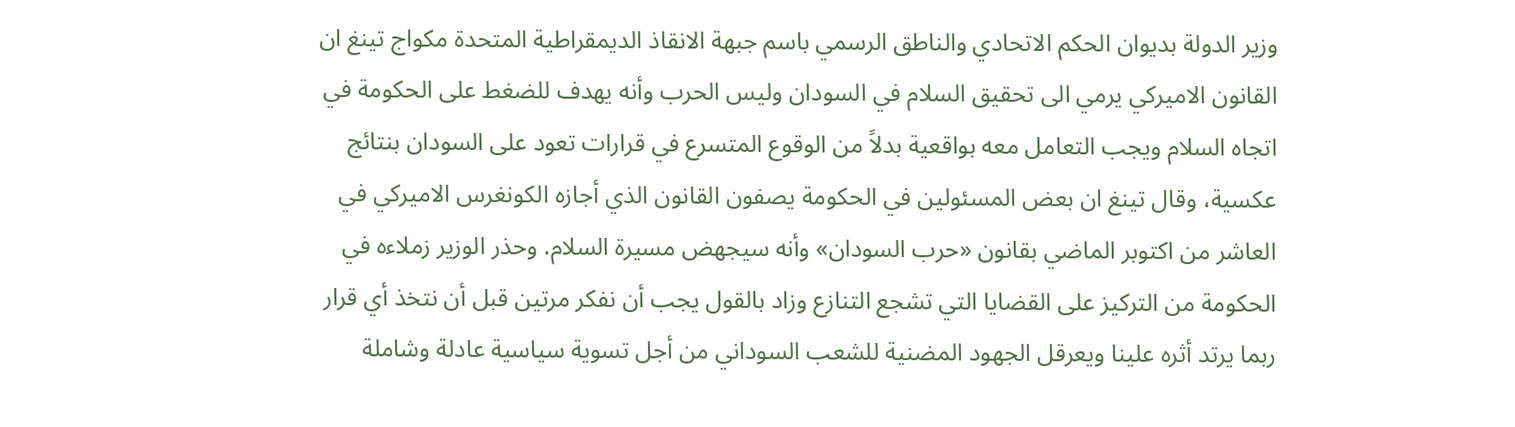وزير الدولة بديوان الحكم الاتحادي والناطق الرسمي باسم جبهة الانقاذ الديمقراطية المتحدة مكواج تينغ ان القانون الاميركي يرمي الى تحقيق السلام في السودان وليس الحرب وأنه يهدف للضغط على الحكومة في اتجاه السلام ويجب التعامل معه بواقعية بدلاً من الوقوع المتسرع في قرارات تعود على السودان بنتائج عكسية، وقال تينغ ان بعض المسئولين في الحكومة يصفون القانون الذي أجازه الكونغرس الاميركي في العاشر من اكتوبر الماضي بقانون «حرب السودان» وأنه سيجهض مسيرة السلام. وحذر الوزير زملاءه في الحكومة من التركيز على القضايا التي تشجع التنازع وزاد بالقول يجب أن نفكر مرتين قبل أن نتخذ أي قرار ربما يرتد أثره علينا ويعرقل الجهود المضنية للشعب السوداني من أجل تسوية سياسية عادلة وشاملة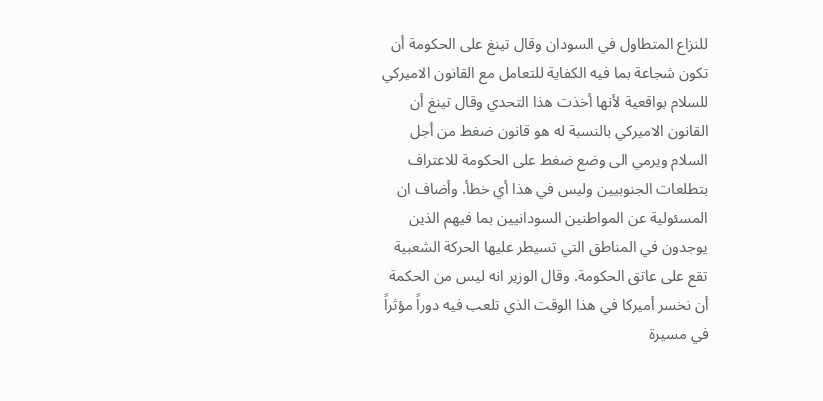للنزاع المتطاول في السودان وقال تينغ على الحكومة أن تكون شجاعة بما فيه الكفاية للتعامل مع القانون الاميركي للسلام بواقعية لأنها أخذت هذا التحدي وقال تينغ أن القانون الاميركي بالنسبة له هو قانون ضغط من أجل السلام ويرمي الى وضع ضغط على الحكومة للاعتراف بتطلعات الجنوبيين وليس في هذا أي خطأ. وأضاف ان المسئولية عن المواطنين السودانيين بما فيهم الذين يوجدون في المناطق التي تسيطر عليها الحركة الشعبية تقع على عاتق الحكومة. وقال الوزير انه ليس من الحكمة أن نخسر أميركا في هذا الوقت الذي تلعب فيه دوراً مؤثراً في مسيرة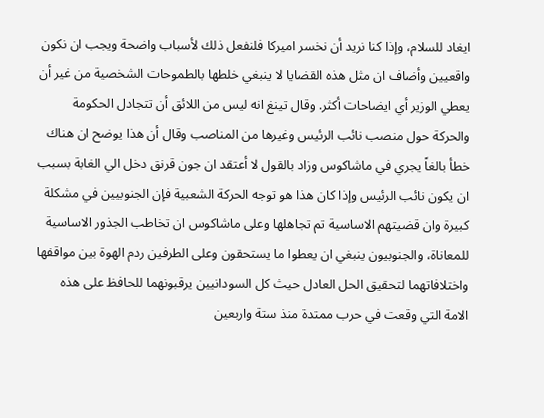ايغاد للسلام، وإذا كنا نريد أن نخسر اميركا فلنفعل ذلك لأسباب واضحة ويجب ان نكون واقعيين وأضاف ان مثل هذه القضايا لا ينبغي خلطها بالطموحات الشخصية من غير أن يعطي الوزير أي ايضاحات أكثر. وقال تينغ انه ليس من اللائق أن تتجادل الحكومة والحركة حول منصب نائب الرئيس وغيرها من المناصب وقال أن هذا يوضح ان هناك خطأ بالغاً يجري في ماشاكوس وزاد بالقول لا أعتقد ان جون قرنق دخل الي الغابة بسبب ان يكون نائب الرئيس وإذا كان هذا هو توجه الحركة الشعبية فإن الجنوبيين في مشكلة كبيرة وان قضيتهم الاساسية تم تجاهلها وعلى ماشاكوس ان تخاطب الجذور الاساسية للمعاناة، والجنوبيون ينبغي ان يعطوا ما يستحقون وعلى الطرفين ردم الهوة بين مواقفها واختلافاتهما لتحقيق الحل العادل حيث كل السودانيين يرقبونهما للحافظ على هذه الامة التي وقعت في حرب ممتدة منذ ستة واربعين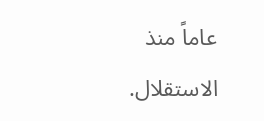عاماً منذ الاستقلال.